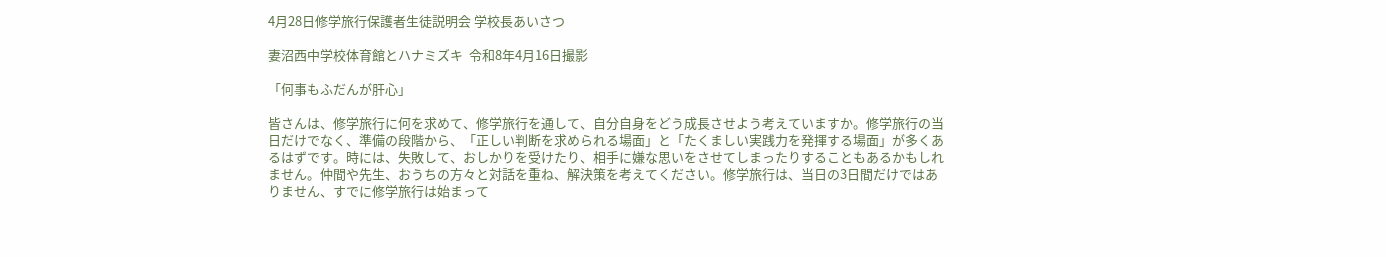4月28日修学旅行保護者生徒説明会 学校長あいさつ

妻沼西中学校体育館とハナミズキ  令和8年4月16日撮影

「何事もふだんが肝心」

皆さんは、修学旅行に何を求めて、修学旅行を通して、自分自身をどう成長させよう考えていますか。修学旅行の当日だけでなく、準備の段階から、「正しい判断を求められる場面」と「たくましい実践力を発揮する場面」が多くあるはずです。時には、失敗して、おしかりを受けたり、相手に嫌な思いをさせてしまったりすることもあるかもしれません。仲間や先生、おうちの方々と対話を重ね、解決策を考えてください。修学旅行は、当日の3日間だけではありません、すでに修学旅行は始まって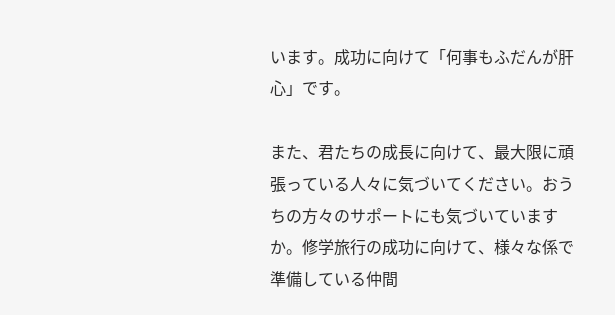います。成功に向けて「何事もふだんが肝心」です。

また、君たちの成長に向けて、最大限に頑張っている人々に気づいてください。おうちの方々のサポートにも気づいていますか。修学旅行の成功に向けて、様々な係で準備している仲間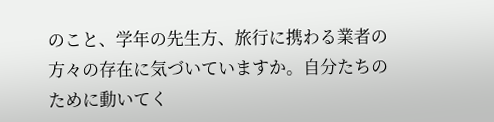のこと、学年の先生方、旅行に携わる業者の方々の存在に気づいていますか。自分たちのために動いてく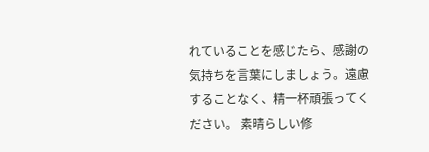れていることを感じたら、感謝の気持ちを言葉にしましょう。遠慮することなく、精一杯頑張ってください。 素晴らしい修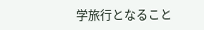学旅行となること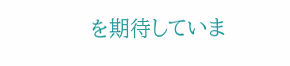を期待していま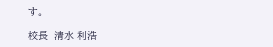す。

校長  清水 利浩